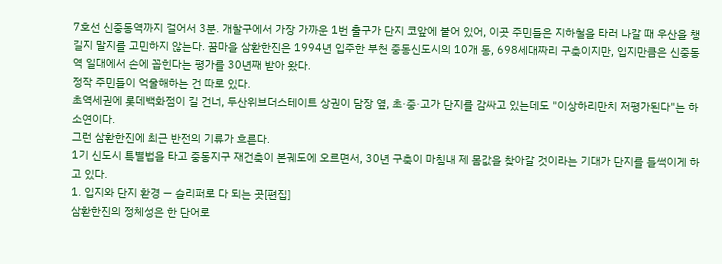7호선 신중동역까지 걸어서 3분. 개찰구에서 가장 가까운 1번 출구가 단지 코앞에 붙어 있어, 이곳 주민들은 지하철을 타러 나갈 때 우산을 챙길지 말지를 고민하지 않는다. 꿈마을 삼환한진은 1994년 입주한 부천 중동신도시의 10개 동, 698세대짜리 구축이지만, 입지만큼은 신중동역 일대에서 손에 꼽힌다는 평가를 30년째 받아 왔다.
정작 주민들이 억울해하는 건 따로 있다.
초역세권에 롯데백화점이 길 건너, 두산위브더스테이트 상권이 담장 옆, 초·중·고가 단지를 감싸고 있는데도 "이상하리만치 저평가된다"는 하소연이다.
그런 삼환한진에 최근 반전의 기류가 흐른다.
1기 신도시 특별법을 타고 중동지구 재건축이 본궤도에 오르면서, 30년 구축이 마침내 제 몸값을 찾아갈 것이라는 기대가 단지를 들썩이게 하고 있다.
1. 입지와 단지 환경 — 슬리퍼로 다 되는 곳[편집]
삼환한진의 정체성은 한 단어로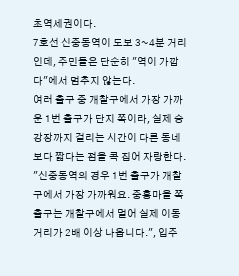초역세권이다.
7호선 신중동역이 도보 3~4분 거리인데, 주민들은 단순히 "역이 가깝다"에서 멈추지 않는다.
여러 출구 중 개찰구에서 가장 가까운 1번 출구가 단지 쪽이라, 실제 승강장까지 걸리는 시간이 다른 동네보다 짧다는 점을 콕 집어 자랑한다.
"신중동역의 경우 1번 출구가 개찰구에서 가장 가까워요. 중흥마을 쪽 출구는 개찰구에서 멀어 실제 이동거리가 2배 이상 나옵니다.", 입주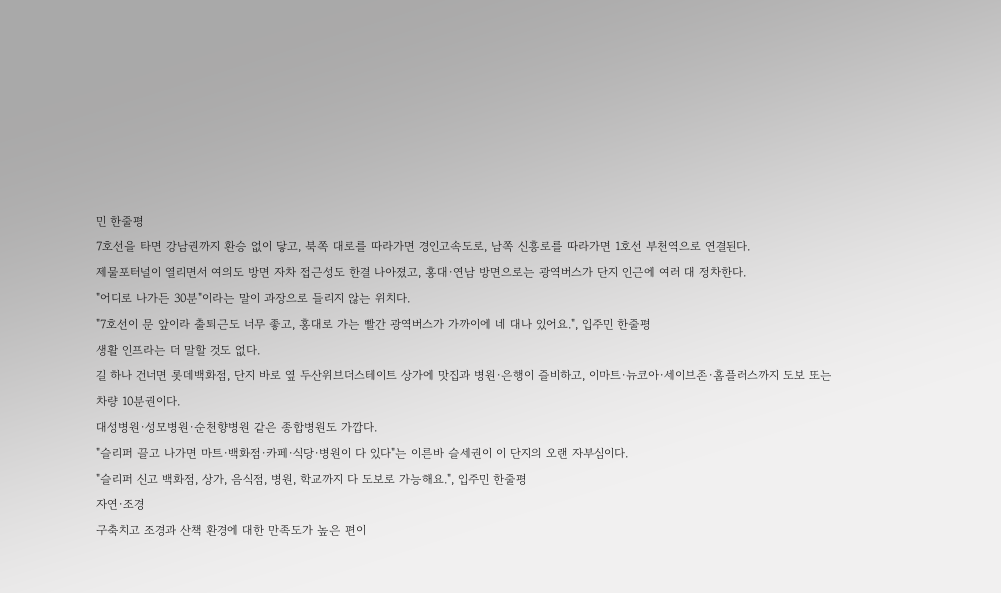민 한줄평
7호선을 타면 강남권까지 환승 없이 닿고, 북쪽 대로를 따라가면 경인고속도로, 남쪽 신흥로를 따라가면 1호선 부천역으로 연결된다.
제물포터널이 열리면서 여의도 방면 자차 접근성도 한결 나아졌고, 홍대·연남 방면으로는 광역버스가 단지 인근에 여러 대 정차한다.
"어디로 나가든 30분"이라는 말이 과장으로 들리지 않는 위치다.
"7호선이 문 앞이라 출퇴근도 너무 좋고, 홍대로 가는 빨간 광역버스가 가까이에 네 대나 있어요.", 입주민 한줄평
생활 인프라는 더 말할 것도 없다.
길 하나 건너면 롯데백화점, 단지 바로 옆 두산위브더스테이트 상가에 맛집과 병원·은행이 즐비하고, 이마트·뉴코아·세이브존·홈플러스까지 도보 또는 차량 10분권이다.
대성병원·성모병원·순천향병원 같은 종합병원도 가깝다.
"슬리퍼 끌고 나가면 마트·백화점·카페·식당·병원이 다 있다"는 이른바 슬세권이 이 단지의 오랜 자부심이다.
"슬리퍼 신고 백화점, 상가, 음식점, 병원, 학교까지 다 도보로 가능해요.", 입주민 한줄평
자연·조경
구축치고 조경과 산책 환경에 대한 만족도가 높은 편이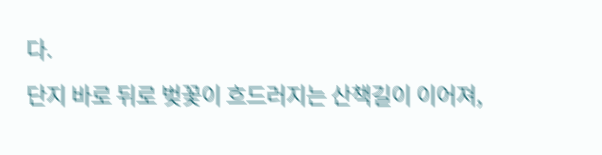다.
단지 바로 뒤로 벚꽃이 흐드러지는 산책길이 이어져,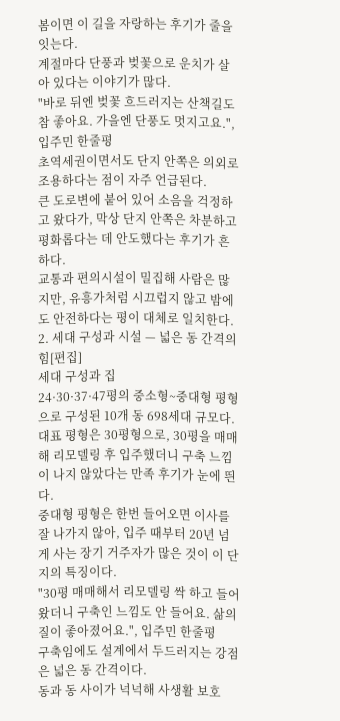봄이면 이 길을 자랑하는 후기가 줄을 잇는다.
계절마다 단풍과 벚꽃으로 운치가 살아 있다는 이야기가 많다.
"바로 뒤엔 벚꽃 흐드러지는 산책길도 참 좋아요. 가을엔 단풍도 멋지고요.", 입주민 한줄평
초역세권이면서도 단지 안쪽은 의외로 조용하다는 점이 자주 언급된다.
큰 도로변에 붙어 있어 소음을 걱정하고 왔다가, 막상 단지 안쪽은 차분하고 평화롭다는 데 안도했다는 후기가 흔하다.
교통과 편의시설이 밀집해 사람은 많지만, 유흥가처럼 시끄럽지 않고 밤에도 안전하다는 평이 대체로 일치한다.
2. 세대 구성과 시설 — 넓은 동 간격의 힘[편집]
세대 구성과 집
24·30·37·47평의 중소형~중대형 평형으로 구성된 10개 동 698세대 규모다.
대표 평형은 30평형으로, 30평을 매매해 리모델링 후 입주했더니 구축 느낌이 나지 않았다는 만족 후기가 눈에 띈다.
중대형 평형은 한번 들어오면 이사를 잘 나가지 않아, 입주 때부터 20년 넘게 사는 장기 거주자가 많은 것이 이 단지의 특징이다.
"30평 매매해서 리모델링 싹 하고 들어왔더니 구축인 느낌도 안 들어요. 삶의 질이 좋아졌어요.", 입주민 한줄평
구축임에도 설계에서 두드러지는 강점은 넓은 동 간격이다.
동과 동 사이가 넉넉해 사생활 보호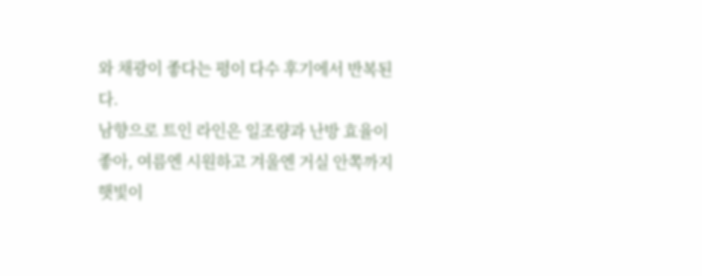와 채광이 좋다는 평이 다수 후기에서 반복된다.
남향으로 트인 라인은 일조량과 난방 효율이 좋아, 여름엔 시원하고 겨울엔 거실 안쪽까지 햇빛이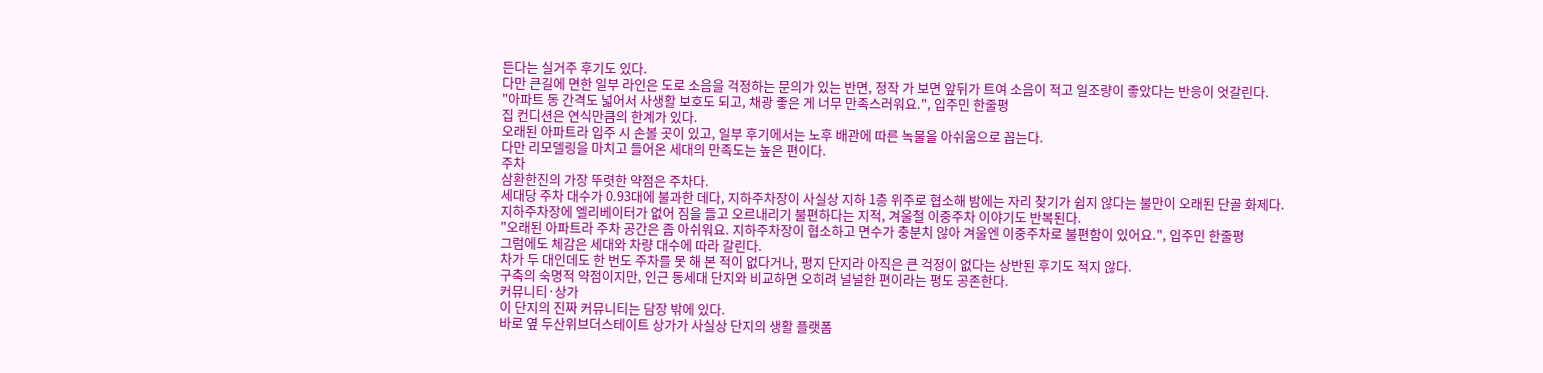든다는 실거주 후기도 있다.
다만 큰길에 면한 일부 라인은 도로 소음을 걱정하는 문의가 있는 반면, 정작 가 보면 앞뒤가 트여 소음이 적고 일조량이 좋았다는 반응이 엇갈린다.
"아파트 동 간격도 넓어서 사생활 보호도 되고, 채광 좋은 게 너무 만족스러워요.", 입주민 한줄평
집 컨디션은 연식만큼의 한계가 있다.
오래된 아파트라 입주 시 손볼 곳이 있고, 일부 후기에서는 노후 배관에 따른 녹물을 아쉬움으로 꼽는다.
다만 리모델링을 마치고 들어온 세대의 만족도는 높은 편이다.
주차
삼환한진의 가장 뚜렷한 약점은 주차다.
세대당 주차 대수가 0.93대에 불과한 데다, 지하주차장이 사실상 지하 1층 위주로 협소해 밤에는 자리 찾기가 쉽지 않다는 불만이 오래된 단골 화제다.
지하주차장에 엘리베이터가 없어 짐을 들고 오르내리기 불편하다는 지적, 겨울철 이중주차 이야기도 반복된다.
"오래된 아파트라 주차 공간은 좀 아쉬워요. 지하주차장이 협소하고 면수가 충분치 않아 겨울엔 이중주차로 불편함이 있어요.", 입주민 한줄평
그럼에도 체감은 세대와 차량 대수에 따라 갈린다.
차가 두 대인데도 한 번도 주차를 못 해 본 적이 없다거나, 평지 단지라 아직은 큰 걱정이 없다는 상반된 후기도 적지 않다.
구축의 숙명적 약점이지만, 인근 동세대 단지와 비교하면 오히려 널널한 편이라는 평도 공존한다.
커뮤니티·상가
이 단지의 진짜 커뮤니티는 담장 밖에 있다.
바로 옆 두산위브더스테이트 상가가 사실상 단지의 생활 플랫폼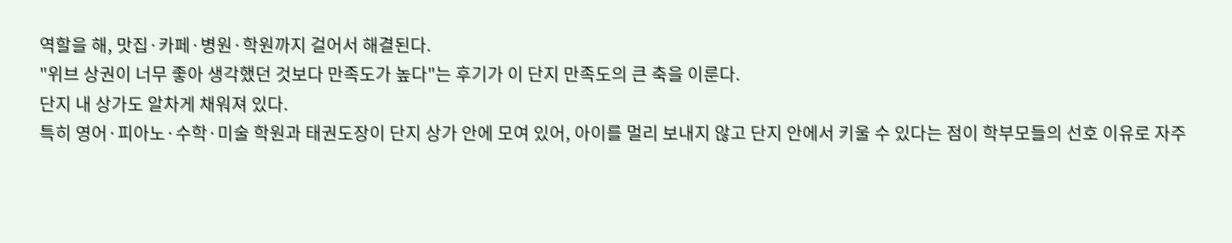역할을 해, 맛집·카페·병원·학원까지 걸어서 해결된다.
"위브 상권이 너무 좋아 생각했던 것보다 만족도가 높다"는 후기가 이 단지 만족도의 큰 축을 이룬다.
단지 내 상가도 알차게 채워져 있다.
특히 영어·피아노·수학·미술 학원과 태권도장이 단지 상가 안에 모여 있어, 아이를 멀리 보내지 않고 단지 안에서 키울 수 있다는 점이 학부모들의 선호 이유로 자주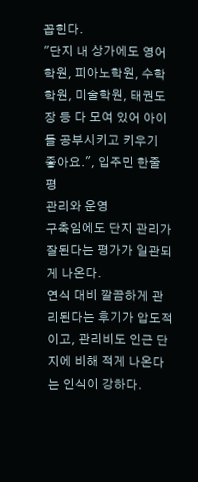꼽힌다.
"단지 내 상가에도 영어학원, 피아노학원, 수학학원, 미술학원, 태권도장 등 다 모여 있어 아이들 공부시키고 키우기 좋아요.", 입주민 한줄평
관리와 운영
구축임에도 단지 관리가 잘된다는 평가가 일관되게 나온다.
연식 대비 깔끔하게 관리된다는 후기가 압도적이고, 관리비도 인근 단지에 비해 적게 나온다는 인식이 강하다.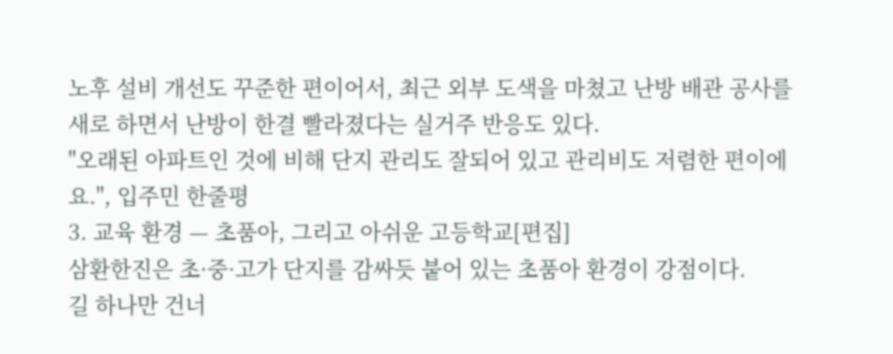노후 설비 개선도 꾸준한 편이어서, 최근 외부 도색을 마쳤고 난방 배관 공사를 새로 하면서 난방이 한결 빨라졌다는 실거주 반응도 있다.
"오래된 아파트인 것에 비해 단지 관리도 잘되어 있고 관리비도 저렴한 편이에요.", 입주민 한줄평
3. 교육 환경 — 초품아, 그리고 아쉬운 고등학교[편집]
삼환한진은 초·중·고가 단지를 감싸듯 붙어 있는 초품아 환경이 강점이다.
길 하나만 건너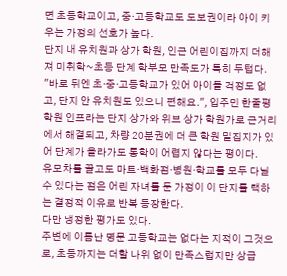면 초등학교이고, 중·고등학교도 도보권이라 아이 키우는 가정의 선호가 높다.
단지 내 유치원과 상가 학원, 인근 어린이집까지 더해져 미취학~초등 단계 학부모 만족도가 특히 두텁다.
"바로 뒤엔 초·중·고등학교가 있어 아이들 걱정도 없고, 단지 안 유치원도 있으니 편해요.", 입주민 한줄평
학원 인프라는 단지 상가와 위브 상가 학원가로 근거리에서 해결되고, 차량 20분권에 더 큰 학원 밀집지가 있어 단계가 올라가도 통학이 어렵지 않다는 평이다.
유모차를 끌고도 마트·백화점·병원·학교를 모두 다닐 수 있다는 점은 어린 자녀를 둔 가정이 이 단지를 택하는 결정적 이유로 반복 등장한다.
다만 냉정한 평가도 있다.
주변에 이름난 명문 고등학교는 없다는 지적이 그것으로, 초등까지는 더할 나위 없이 만족스럽지만 상급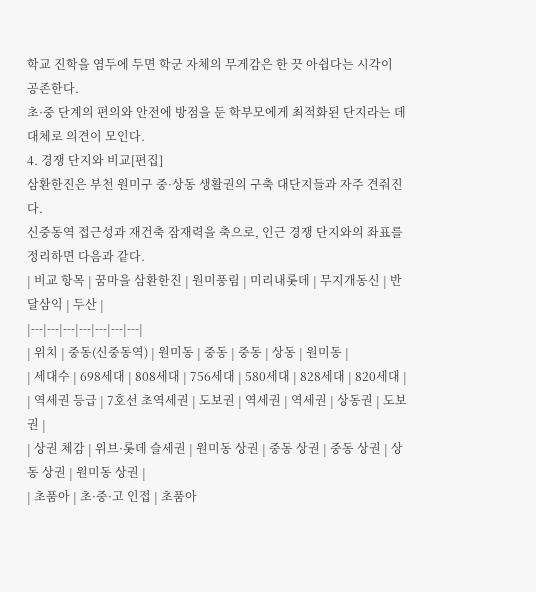학교 진학을 염두에 두면 학군 자체의 무게감은 한 끗 아쉽다는 시각이 공존한다.
초·중 단계의 편의와 안전에 방점을 둔 학부모에게 최적화된 단지라는 데 대체로 의견이 모인다.
4. 경쟁 단지와 비교[편집]
삼환한진은 부천 원미구 중·상동 생활권의 구축 대단지들과 자주 견줘진다.
신중동역 접근성과 재건축 잠재력을 축으로, 인근 경쟁 단지와의 좌표를 정리하면 다음과 같다.
| 비교 항목 | 꿈마을 삼환한진 | 원미풍림 | 미리내롯데 | 무지개동신 | 반달삼익 | 두산 |
|---|---|---|---|---|---|---|
| 위치 | 중동(신중동역) | 원미동 | 중동 | 중동 | 상동 | 원미동 |
| 세대수 | 698세대 | 808세대 | 756세대 | 580세대 | 828세대 | 820세대 |
| 역세권 등급 | 7호선 초역세권 | 도보권 | 역세권 | 역세권 | 상동권 | 도보권 |
| 상권 체감 | 위브·롯데 슬세권 | 원미동 상권 | 중동 상권 | 중동 상권 | 상동 상권 | 원미동 상권 |
| 초품아 | 초·중·고 인접 | 초품아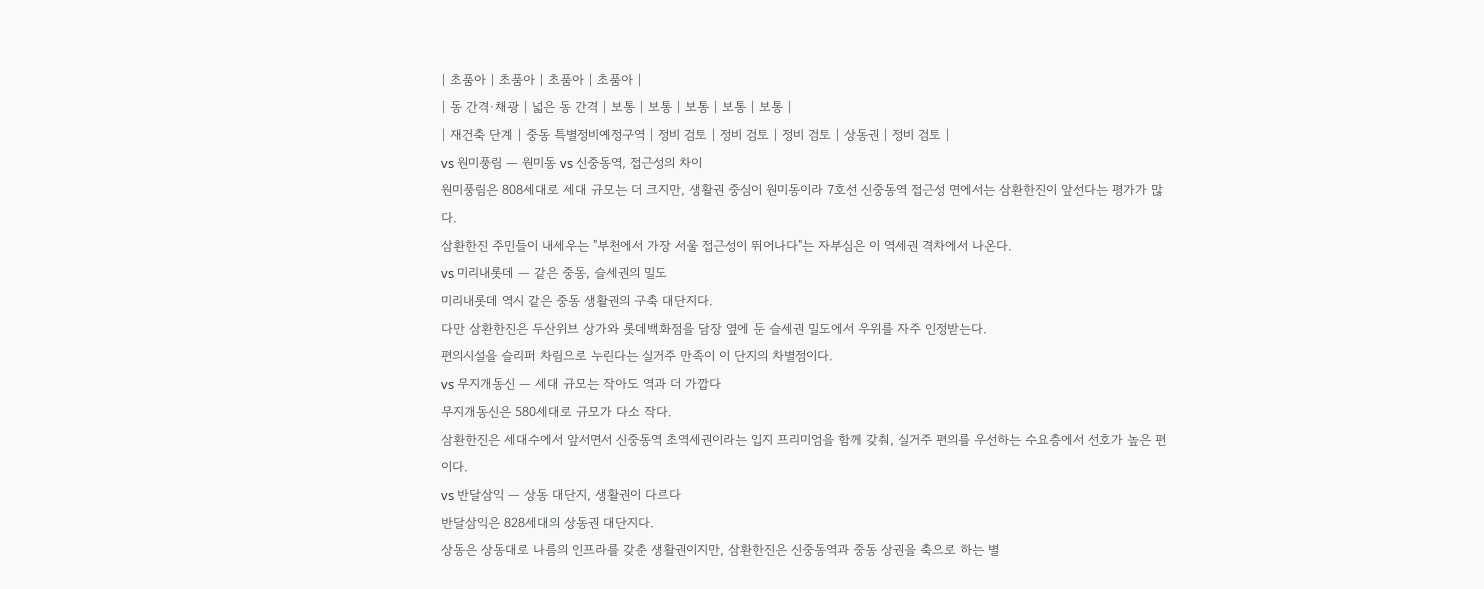| 초품아 | 초품아 | 초품아 | 초품아 |
| 동 간격·채광 | 넓은 동 간격 | 보통 | 보통 | 보통 | 보통 | 보통 |
| 재건축 단계 | 중동 특별정비예정구역 | 정비 검토 | 정비 검토 | 정비 검토 | 상동권 | 정비 검토 |
vs 원미풍림 — 원미동 vs 신중동역, 접근성의 차이
원미풍림은 808세대로 세대 규모는 더 크지만, 생활권 중심이 원미동이라 7호선 신중동역 접근성 면에서는 삼환한진이 앞선다는 평가가 많다.
삼환한진 주민들이 내세우는 "부천에서 가장 서울 접근성이 뛰어나다"는 자부심은 이 역세권 격차에서 나온다.
vs 미리내롯데 — 같은 중동, 슬세권의 밀도
미리내롯데 역시 같은 중동 생활권의 구축 대단지다.
다만 삼환한진은 두산위브 상가와 롯데백화점을 담장 옆에 둔 슬세권 밀도에서 우위를 자주 인정받는다.
편의시설을 슬리퍼 차림으로 누린다는 실거주 만족이 이 단지의 차별점이다.
vs 무지개동신 — 세대 규모는 작아도 역과 더 가깝다
무지개동신은 580세대로 규모가 다소 작다.
삼환한진은 세대수에서 앞서면서 신중동역 초역세권이라는 입지 프리미엄을 함께 갖춰, 실거주 편의를 우선하는 수요층에서 선호가 높은 편이다.
vs 반달삼익 — 상동 대단지, 생활권이 다르다
반달삼익은 828세대의 상동권 대단지다.
상동은 상동대로 나름의 인프라를 갖춘 생활권이지만, 삼환한진은 신중동역과 중동 상권을 축으로 하는 별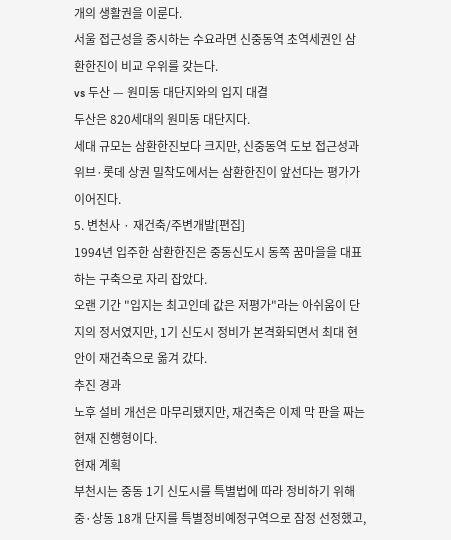개의 생활권을 이룬다.
서울 접근성을 중시하는 수요라면 신중동역 초역세권인 삼환한진이 비교 우위를 갖는다.
vs 두산 — 원미동 대단지와의 입지 대결
두산은 820세대의 원미동 대단지다.
세대 규모는 삼환한진보다 크지만, 신중동역 도보 접근성과 위브·롯데 상권 밀착도에서는 삼환한진이 앞선다는 평가가 이어진다.
5. 변천사 · 재건축/주변개발[편집]
1994년 입주한 삼환한진은 중동신도시 동쪽 꿈마을을 대표하는 구축으로 자리 잡았다.
오랜 기간 "입지는 최고인데 값은 저평가"라는 아쉬움이 단지의 정서였지만, 1기 신도시 정비가 본격화되면서 최대 현안이 재건축으로 옮겨 갔다.
추진 경과
노후 설비 개선은 마무리됐지만, 재건축은 이제 막 판을 짜는 현재 진행형이다.
현재 계획
부천시는 중동 1기 신도시를 특별법에 따라 정비하기 위해 중·상동 18개 단지를 특별정비예정구역으로 잠정 선정했고,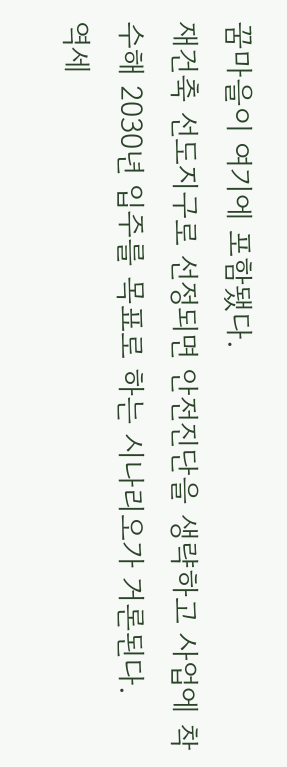꿈마을이 여기에 포함됐다.
재건축 선도지구로 선정되면 안전진단을 생략하고 사업에 착수해 2030년 입주를 목표로 하는 시나리오가 거론된다.
역세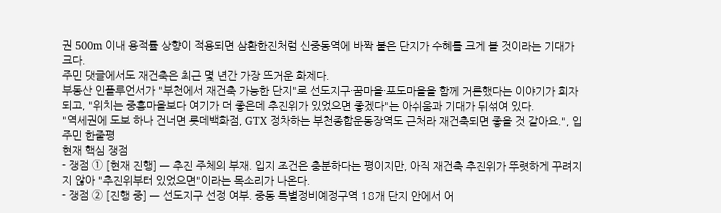권 500m 이내 용적률 상향이 적용되면 삼환한진처럼 신중동역에 바짝 붙은 단지가 수혜를 크게 볼 것이라는 기대가 크다.
주민 댓글에서도 재건축은 최근 몇 년간 가장 뜨거운 화제다.
부동산 인플루언서가 "부천에서 재건축 가능한 단지"로 선도지구·꿈마을·포도마을을 함께 거론했다는 이야기가 회자되고, "위치는 중흥마을보다 여기가 더 좋은데 추진위가 있었으면 좋겠다"는 아쉬움과 기대가 뒤섞여 있다.
"역세권에 도보 하나 건너면 롯데백화점, GTX 정차하는 부천종합운동장역도 근처라 재건축되면 좋을 것 같아요.", 입주민 한줄평
현재 핵심 쟁점
- 쟁점 ① [현재 진행] — 추진 주체의 부재. 입지 조건은 충분하다는 평이지만, 아직 재건축 추진위가 뚜렷하게 꾸려지지 않아 "추진위부터 있었으면"이라는 목소리가 나온다.
- 쟁점 ② [진행 중] — 선도지구 선정 여부. 중동 특별정비예정구역 18개 단지 안에서 어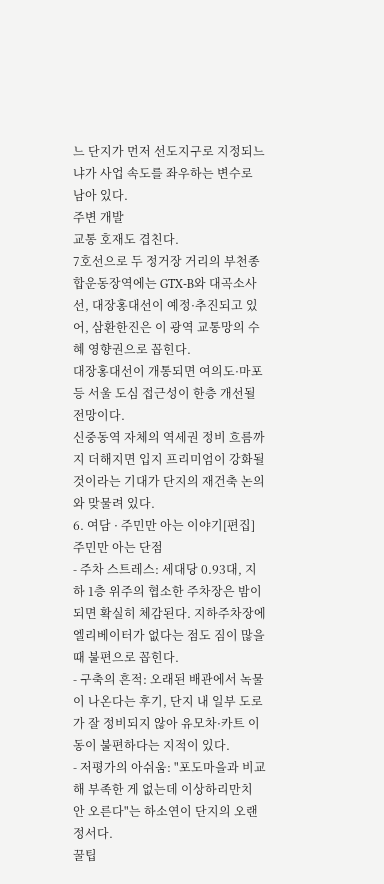느 단지가 먼저 선도지구로 지정되느냐가 사업 속도를 좌우하는 변수로 남아 있다.
주변 개발
교통 호재도 겹친다.
7호선으로 두 정거장 거리의 부천종합운동장역에는 GTX-B와 대곡소사선, 대장홍대선이 예정·추진되고 있어, 삼환한진은 이 광역 교통망의 수혜 영향권으로 꼽힌다.
대장홍대선이 개통되면 여의도·마포 등 서울 도심 접근성이 한층 개선될 전망이다.
신중동역 자체의 역세권 정비 흐름까지 더해지면 입지 프리미엄이 강화될 것이라는 기대가 단지의 재건축 논의와 맞물려 있다.
6. 여담 · 주민만 아는 이야기[편집]
주민만 아는 단점
- 주차 스트레스: 세대당 0.93대, 지하 1층 위주의 협소한 주차장은 밤이 되면 확실히 체감된다. 지하주차장에 엘리베이터가 없다는 점도 짐이 많을 때 불편으로 꼽힌다.
- 구축의 흔적: 오래된 배관에서 녹물이 나온다는 후기, 단지 내 일부 도로가 잘 정비되지 않아 유모차·카트 이동이 불편하다는 지적이 있다.
- 저평가의 아쉬움: "포도마을과 비교해 부족한 게 없는데 이상하리만치 안 오른다"는 하소연이 단지의 오랜 정서다.
꿀팁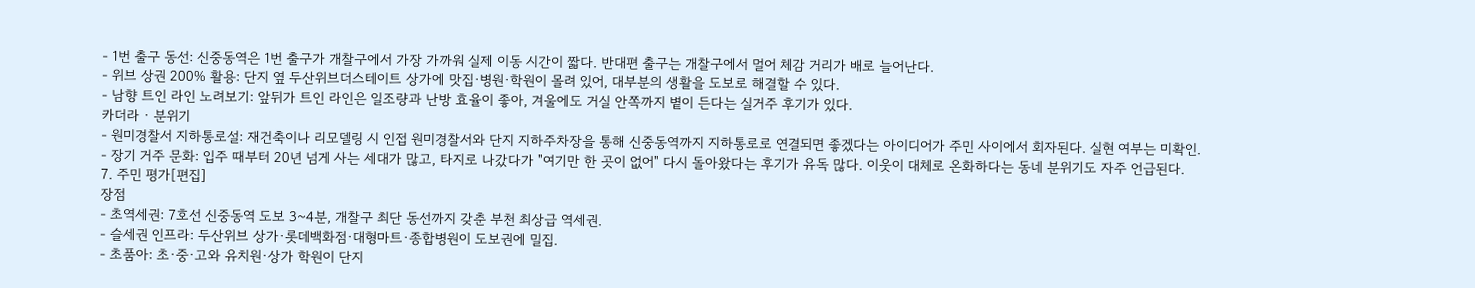- 1번 출구 동선: 신중동역은 1번 출구가 개찰구에서 가장 가까워 실제 이동 시간이 짧다. 반대편 출구는 개찰구에서 멀어 체감 거리가 배로 늘어난다.
- 위브 상권 200% 활용: 단지 옆 두산위브더스테이트 상가에 맛집·병원·학원이 몰려 있어, 대부분의 생활을 도보로 해결할 수 있다.
- 남향 트인 라인 노려보기: 앞뒤가 트인 라인은 일조량과 난방 효율이 좋아, 겨울에도 거실 안쪽까지 볕이 든다는 실거주 후기가 있다.
카더라 · 분위기
- 원미경찰서 지하통로설: 재건축이나 리모델링 시 인접 원미경찰서와 단지 지하주차장을 통해 신중동역까지 지하통로로 연결되면 좋겠다는 아이디어가 주민 사이에서 회자된다. 실현 여부는 미확인.
- 장기 거주 문화: 입주 때부터 20년 넘게 사는 세대가 많고, 타지로 나갔다가 "여기만 한 곳이 없어" 다시 돌아왔다는 후기가 유독 많다. 이웃이 대체로 온화하다는 동네 분위기도 자주 언급된다.
7. 주민 평가[편집]
장점
- 초역세권: 7호선 신중동역 도보 3~4분, 개찰구 최단 동선까지 갖춘 부천 최상급 역세권.
- 슬세권 인프라: 두산위브 상가·롯데백화점·대형마트·종합병원이 도보권에 밀집.
- 초품아: 초·중·고와 유치원·상가 학원이 단지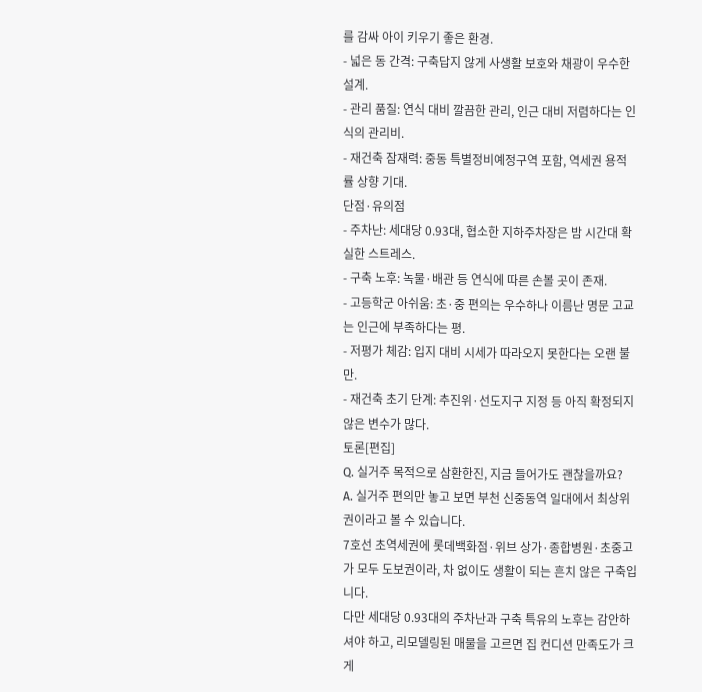를 감싸 아이 키우기 좋은 환경.
- 넓은 동 간격: 구축답지 않게 사생활 보호와 채광이 우수한 설계.
- 관리 품질: 연식 대비 깔끔한 관리, 인근 대비 저렴하다는 인식의 관리비.
- 재건축 잠재력: 중동 특별정비예정구역 포함, 역세권 용적률 상향 기대.
단점·유의점
- 주차난: 세대당 0.93대, 협소한 지하주차장은 밤 시간대 확실한 스트레스.
- 구축 노후: 녹물·배관 등 연식에 따른 손볼 곳이 존재.
- 고등학군 아쉬움: 초·중 편의는 우수하나 이름난 명문 고교는 인근에 부족하다는 평.
- 저평가 체감: 입지 대비 시세가 따라오지 못한다는 오랜 불만.
- 재건축 초기 단계: 추진위·선도지구 지정 등 아직 확정되지 않은 변수가 많다.
토론[편집]
Q. 실거주 목적으로 삼환한진, 지금 들어가도 괜찮을까요?
A. 실거주 편의만 놓고 보면 부천 신중동역 일대에서 최상위권이라고 볼 수 있습니다.
7호선 초역세권에 롯데백화점·위브 상가·종합병원·초중고가 모두 도보권이라, 차 없이도 생활이 되는 흔치 않은 구축입니다.
다만 세대당 0.93대의 주차난과 구축 특유의 노후는 감안하셔야 하고, 리모델링된 매물을 고르면 집 컨디션 만족도가 크게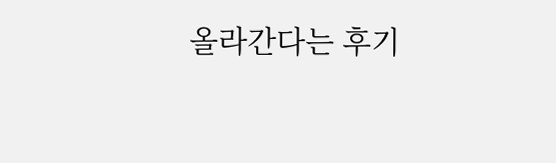올라간다는 후기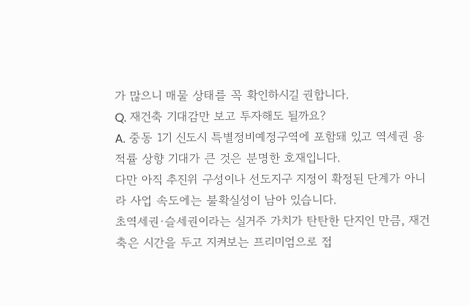가 많으니 매물 상태를 꼭 확인하시길 권합니다.
Q. 재건축 기대감만 보고 투자해도 될까요?
A. 중동 1기 신도시 특별정비예정구역에 포함돼 있고 역세권 용적률 상향 기대가 큰 것은 분명한 호재입니다.
다만 아직 추진위 구성이나 선도지구 지정이 확정된 단계가 아니라 사업 속도에는 불확실성이 남아 있습니다.
초역세권·슬세권이라는 실거주 가치가 탄탄한 단지인 만큼, 재건축은 시간을 두고 지켜보는 프리미엄으로 접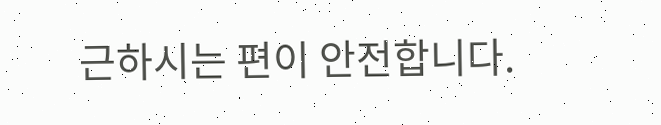근하시는 편이 안전합니다.